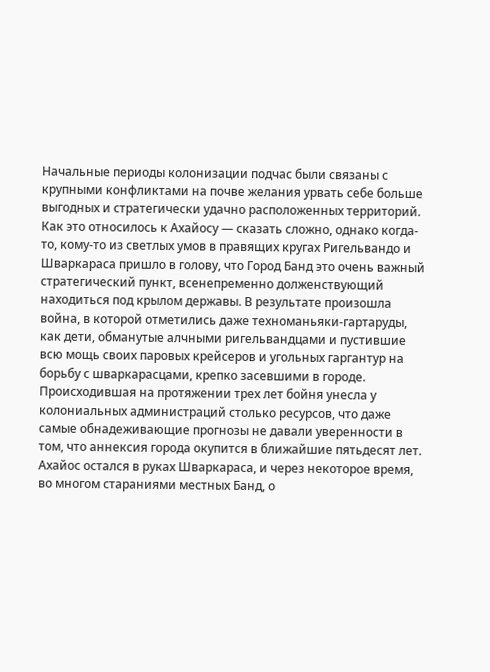Начальные периоды колонизации подчас были связаны с крупными конфликтами на почве желания урвать себе больше выгодных и стратегически удачно расположенных территорий. Как это относилось к Ахайосу — сказать сложно, однако когда-то, кому-то из светлых умов в правящих кругах Ригельвандо и Шваркараса пришло в голову, что Город Банд это очень важный стратегический пункт, всенепременно долженствующий находиться под крылом державы. В результате произошла война, в которой отметились даже техноманьяки-гартаруды, как дети, обманутые алчными ригельвандцами и пустившие всю мощь своих паровых крейсеров и угольных гаргантур на борьбу с шваркарасцами, крепко засевшими в городе.
Происходившая на протяжении трех лет бойня унесла у колониальных администраций столько ресурсов, что даже самые обнадеживающие прогнозы не давали уверенности в том, что аннексия города окупится в ближайшие пятьдесят лет. Ахайос остался в руках Шваркараса, и через некоторое время, во многом стараниями местных Банд, о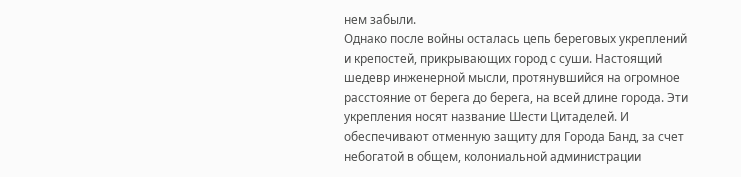нем забыли.
Однако после войны осталась цепь береговых укреплений и крепостей, прикрывающих город с суши. Настоящий шедевр инженерной мысли, протянувшийся на огромное расстояние от берега до берега, на всей длине города. Эти укрепления носят название Шести Цитаделей. И обеспечивают отменную защиту для Города Банд, за счет небогатой в общем, колониальной администрации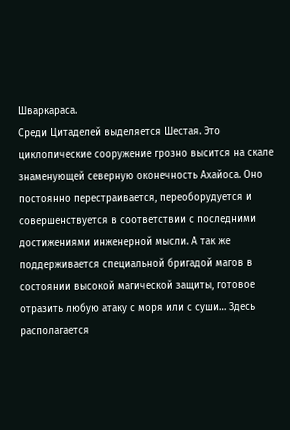Шваркараса.
Среди Цитаделей выделяется Шестая. Это циклопические сооружение грозно высится на скале знаменующей северную оконечность Ахайоса. Оно постоянно перестраивается, переоборудуется и совершенствуется в соответствии с последними достижениями инженерной мысли. А так же поддерживается специальной бригадой магов в состоянии высокой магической защиты, готовое отразить любую атаку с моря или с суши… Здесь располагается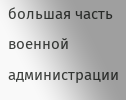большая часть военной администрации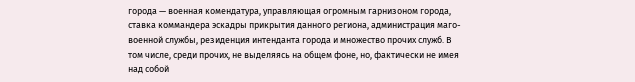города — военная комендатура, управляющая огромным гарнизоном города, ставка коммандера эскадры прикрытия данного региона, администрация маго-военной службы, резиденция интенданта города и множество прочих служб. В том числе, среди прочих, не выделяясь на общем фоне, но, фактически не имея над собой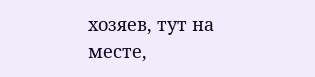хозяев, тут на месте,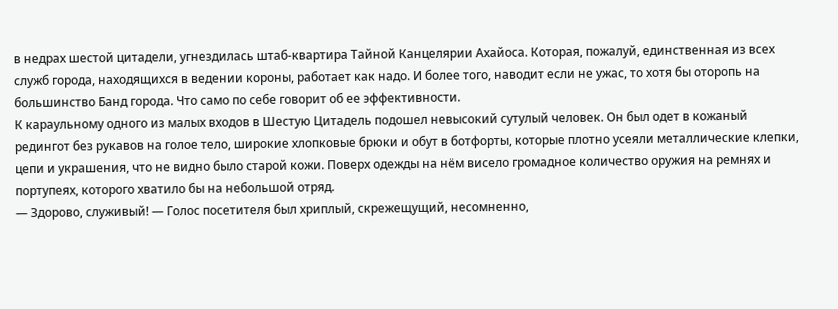в недрах шестой цитадели, угнездилась штаб-квартира Тайной Канцелярии Ахайоса. Которая, пожалуй, единственная из всех служб города, находящихся в ведении короны, работает как надо. И более того, наводит если не ужас, то хотя бы оторопь на большинство Банд города. Что само по себе говорит об ее эффективности.
К караульному одного из малых входов в Шестую Цитадель подошел невысокий сутулый человек. Он был одет в кожаный редингот без рукавов на голое тело, широкие хлопковые брюки и обут в ботфорты, которые плотно усеяли металлические клепки, цепи и украшения, что не видно было старой кожи. Поверх одежды на нём висело громадное количество оружия на ремнях и портупеях, которого хватило бы на небольшой отряд.
— Здорово, служивый! — Голос посетителя был хриплый, скрежещущий, несомненно,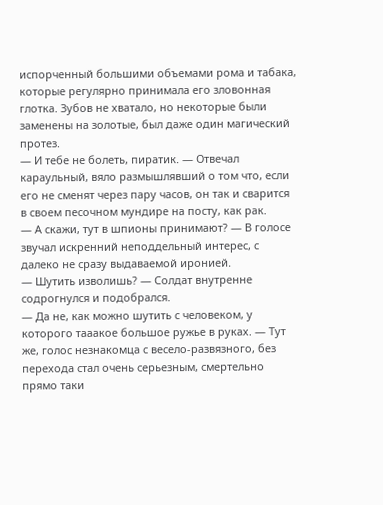испорченный большими объемами рома и табака, которые регулярно принимала его зловонная глотка. Зубов не хватало, но некоторые были заменены на золотые, был даже один магический протез.
— И тебе не болеть, пиратик. — Отвечал караульный, вяло размышлявший о том что, если его не сменят через пару часов, он так и сварится в своем песочном мундире на посту, как рак.
— А скажи, тут в шпионы принимают? — В голосе звучал искренний неподдельный интерес, с далеко не сразу выдаваемой иронией.
— Шутить изволишь? — Солдат внутренне содрогнулся и подобрался.
— Да не, как можно шутить с человеком, у которого тааакое большое ружье в руках. — Тут же, голос незнакомца с весело-развязного, без перехода стал очень серьезным, смертельно прямо таки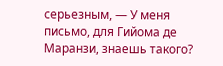серьезным, — У меня письмо, для Гийома де Маранзи, знаешь такого?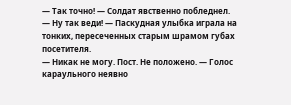— Так точно! — Солдат явственно побледнел.
— Ну так веди! — Паскудная улыбка играла на тонких, пересеченных старым шрамом губах посетителя.
— Никак не могу. Пост. Не положено. — Голос караульного неявно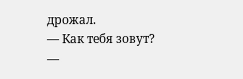дрожал.
— Как тебя зовут?
—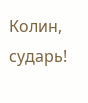Колин, сударь!